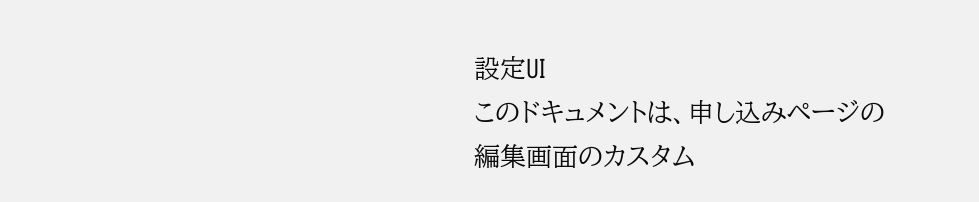設定UI
このドキュメントは、申し込みページの編集画面のカスタム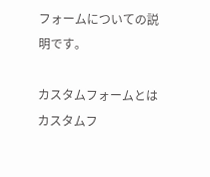フォームについての説明です。

カスタムフォームとは
カスタムフ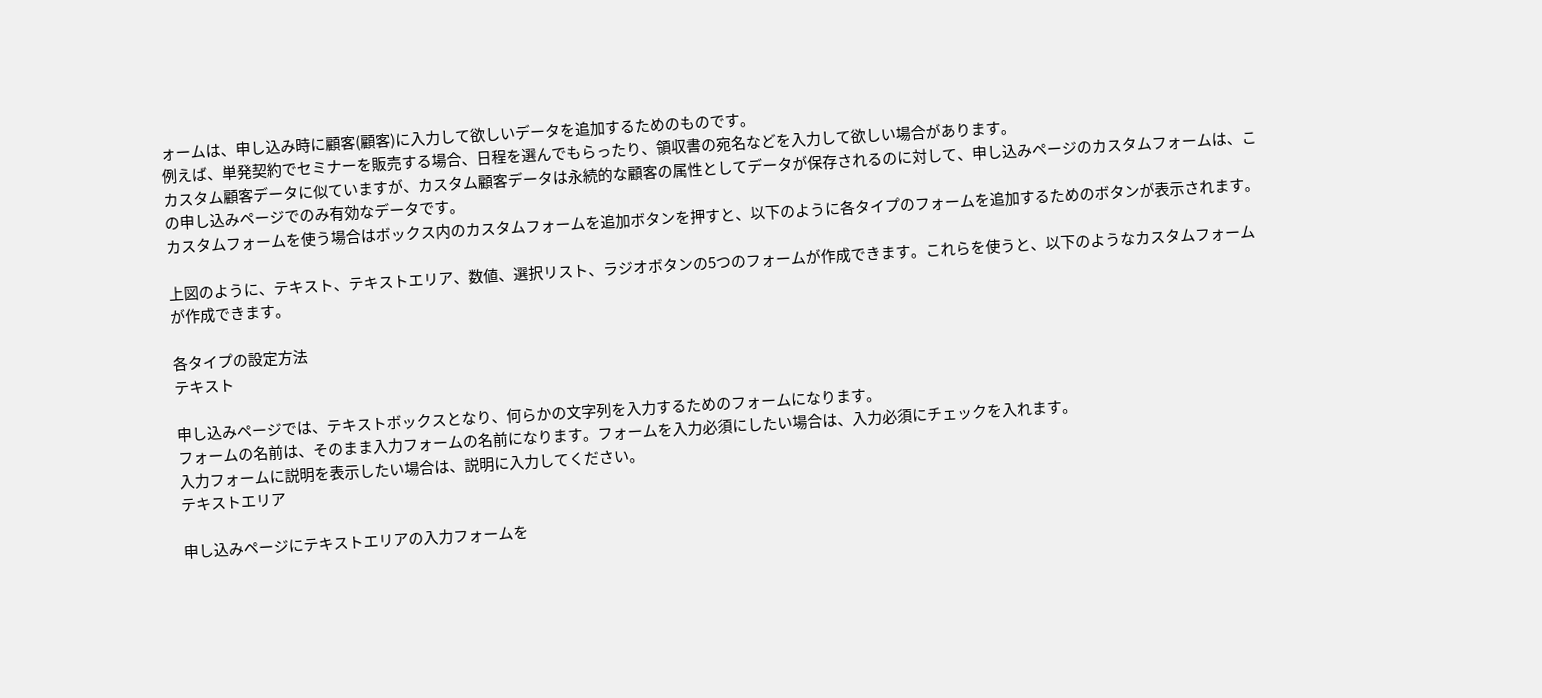ォームは、申し込み時に顧客(顧客)に入力して欲しいデータを追加するためのものです。
例えば、単発契約でセミナーを販売する場合、日程を選んでもらったり、領収書の宛名などを入力して欲しい場合があります。
カスタム顧客データに似ていますが、カスタム顧客データは永続的な顧客の属性としてデータが保存されるのに対して、申し込みページのカスタムフォームは、この申し込みページでのみ有効なデータです。
カスタムフォームを使う場合はボックス内のカスタムフォームを追加ボタンを押すと、以下のように各タイプのフォームを追加するためのボタンが表示されます。

上図のように、テキスト、テキストエリア、数値、選択リスト、ラジオボタンの5つのフォームが作成できます。これらを使うと、以下のようなカスタムフォームが作成できます。

各タイプの設定方法
テキスト

申し込みページでは、テキストボックスとなり、何らかの文字列を入力するためのフォームになります。
フォームの名前は、そのまま入力フォームの名前になります。フォームを入力必須にしたい場合は、入力必須にチェックを入れます。
入力フォームに説明を表示したい場合は、説明に入力してください。
テキストエリア

申し込みページにテキストエリアの入力フォームを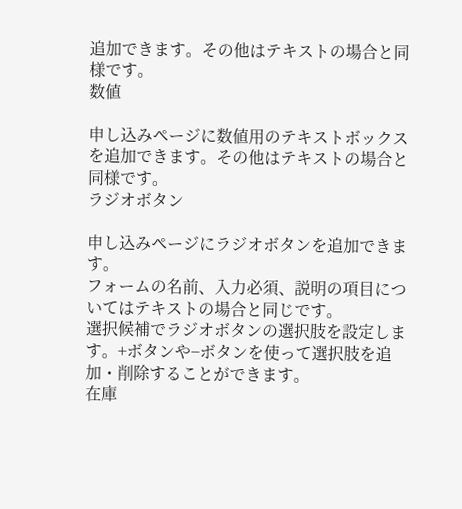追加できます。その他はテキストの場合と同様です。
数値

申し込みページに数値用のテキストボックスを追加できます。その他はテキストの場合と同様です。
ラジオボタン

申し込みページにラジオボタンを追加できます。
フォームの名前、入力必須、説明の項目についてはテキストの場合と同じです。
選択候補でラジオボタンの選択肢を設定します。+ボタンや−ボタンを使って選択肢を追加・削除することができます。
在庫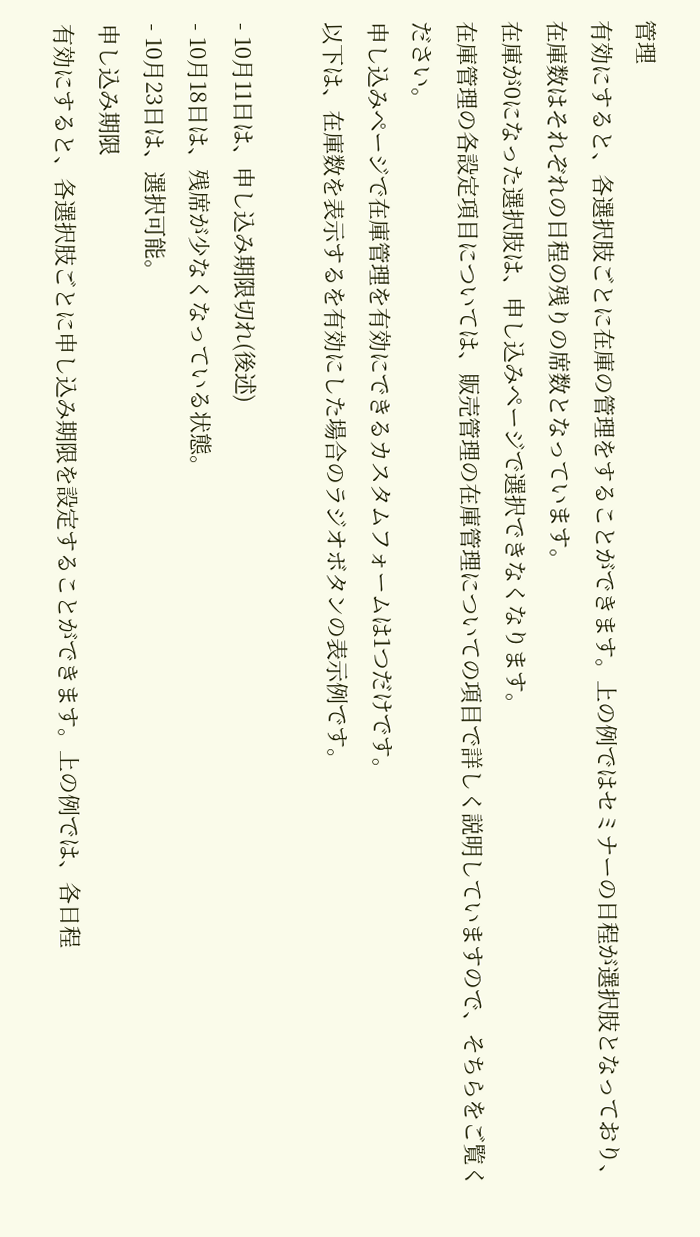管理
有効にすると、各選択肢ごとに在庫の管理をすることができます。上の例ではセミナーの日程が選択肢となっており、在庫数はそれぞれの日程の残りの席数となっています。
在庫が0になった選択肢は、申し込みページで選択できなくなります。
在庫管理の各設定項目については、販売管理の在庫管理についての項目で詳しく説明していますので、そちらをご覧ください。
申し込みページで在庫管理を有効にできるカスタムフォームは1つだけです。
以下は、在庫数を表示するを有効にした場合のラジオボタンの表示例です。

- 10月11日は、申し込み期限切れ(後述)
- 10月18日は、残席が少なくなっている状態。
- 10月23日は、選択可能。
申し込み期限
有効にすると、各選択肢ごとに申し込み期限を設定することができます。上の例では、各日程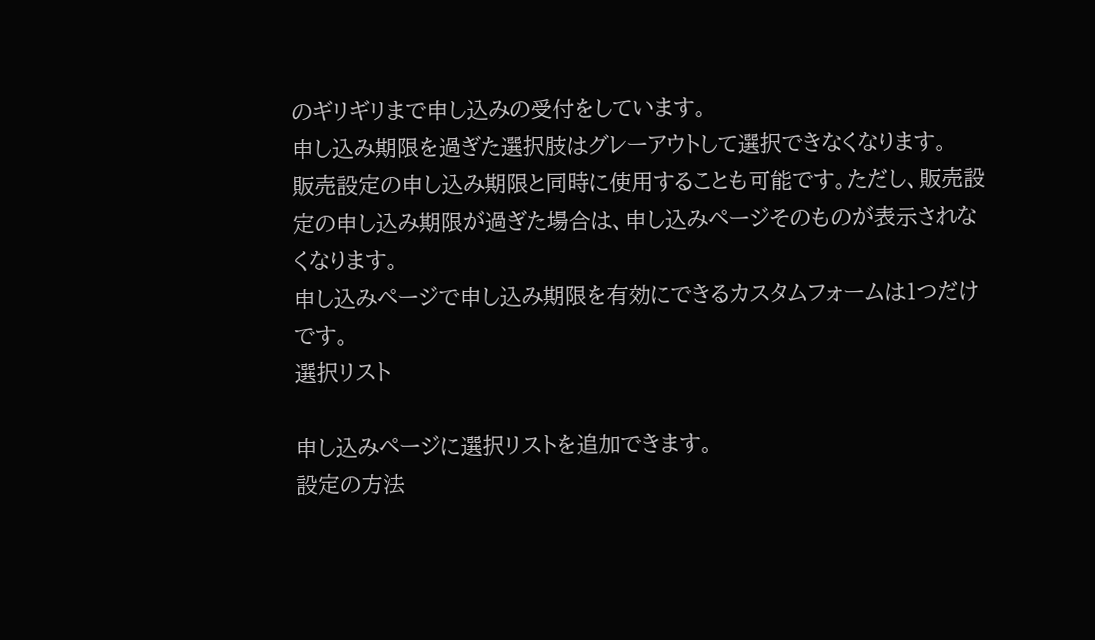のギリギリまで申し込みの受付をしています。
申し込み期限を過ぎた選択肢はグレーアウトして選択できなくなります。
販売設定の申し込み期限と同時に使用することも可能です。ただし、販売設定の申し込み期限が過ぎた場合は、申し込みページそのものが表示されなくなります。
申し込みページで申し込み期限を有効にできるカスタムフォームは1つだけです。
選択リスト

申し込みページに選択リストを追加できます。
設定の方法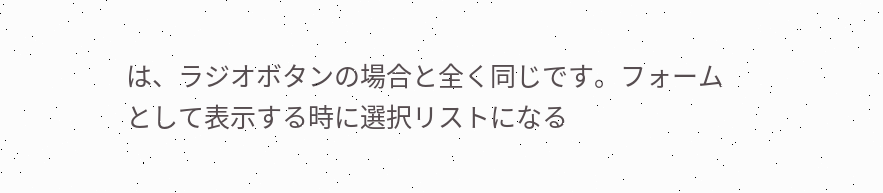は、ラジオボタンの場合と全く同じです。フォームとして表示する時に選択リストになる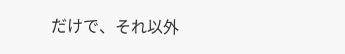だけで、それ以外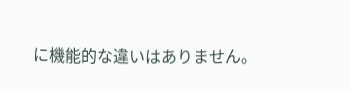に機能的な違いはありません。